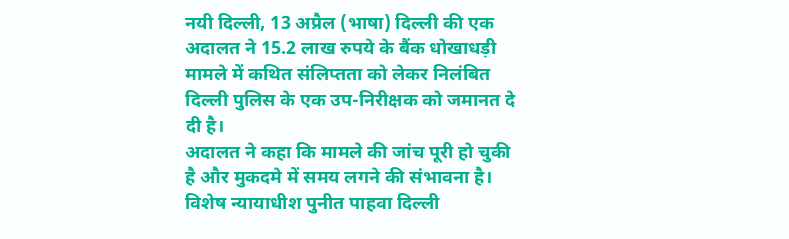नयी दिल्ली, 13 अप्रैल (भाषा) दिल्ली की एक अदालत ने 15.2 लाख रुपये के बैंक धोखाधड़ी मामले में कथित संलिप्तता को लेकर निलंबित दिल्ली पुलिस के एक उप-निरीक्षक को जमानत दे दी है।
अदालत ने कहा कि मामले की जांच पूरी हो चुकी है और मुकदमे में समय लगने की संभावना है।
विशेष न्यायाधीश पुनीत पाहवा दिल्ली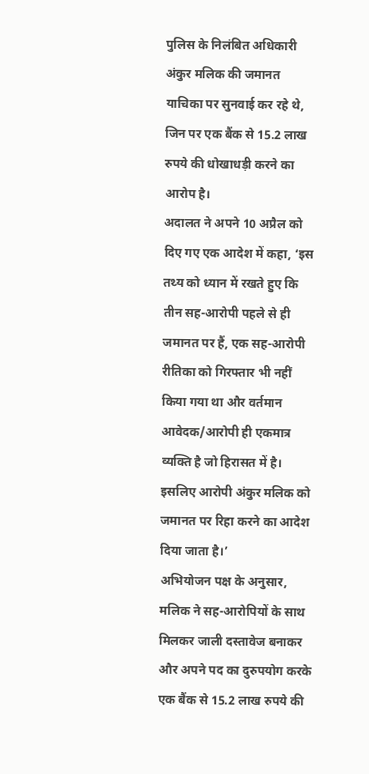पुलिस के निलंबित अधिकारी अंकुर मलिक की जमानत याचिका पर सुनवाई कर रहे थे, जिन पर एक बैंक से 15.2 लाख रुपये की धोखाधड़ी करने का आरोप है।
अदालत ने अपने 10 अप्रैल को दिए गए एक आदेश में कहा, ‘इस तथ्य को ध्यान में रखते हुए कि तीन सह-आरोपी पहले से ही जमानत पर हैं, एक सह-आरोपी रीतिका को गिरफ्तार भी नहीं किया गया था और वर्तमान आवेदक/आरोपी ही एकमात्र व्यक्ति है जो हिरासत में है। इसलिए आरोपी अंकुर मलिक को जमानत पर रिहा करने का आदेश दिया जाता है।’
अभियोजन पक्ष के अनुसार, मलिक ने सह-आरोपियों के साथ मिलकर जाली दस्तावेज बनाकर और अपने पद का दुरुपयोग करके एक बैंक से 15.2 लाख रुपये की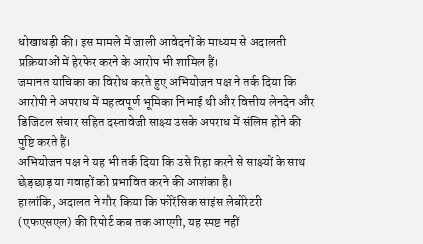धोखाधड़ी की। इस मामले में जाली आवेदनों के माध्यम से अदालती प्रक्रियाओं में हेरफेर करने के आरोप भी शामिल हैं।
जमानत याचिका का विरोध करते हुए अभियोजन पक्ष ने तर्क दिया कि आरोपी ने अपराध में महत्वपूर्ण भूमिका निभाई थी और वित्तीय लेनदेन और डिजिटल संचार सहित दस्तावेजी साक्ष्य उसके अपराध में संलिप्त होने की पुष्टि करते हैं।
अभियोजन पक्ष ने यह भी तर्क दिया कि उसे रिहा करने से साक्ष्यों के साथ छेड़छाड़ या गवाहों को प्रभावित करने की आशंका है।
हालांकि, अदालत ने गौर किया कि फोरेंसिक साइंस लेबोरेटरी (एफएसएल) की रिपोर्ट कब तक आएगी, यह स्पष्ट नहीं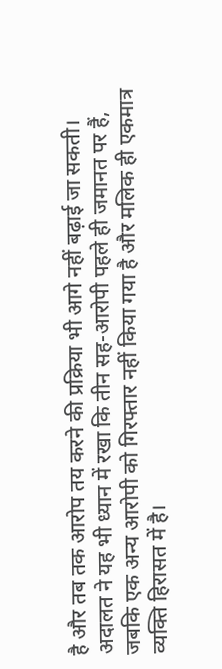है और तब तक आरोप तय करने की प्रक्रिया भी आगे नहीं बढ़ाई जा सकती।
अदालत ने यह भी ध्यान में रखा कि तीन सह-आरोपी पहले ही जमानत पर हैं, जबकि एक अन्य आरोपी को गिरफ्तार नहीं किया गया है और मलिक ही एकमात्र व्यक्ति हिरासत में है।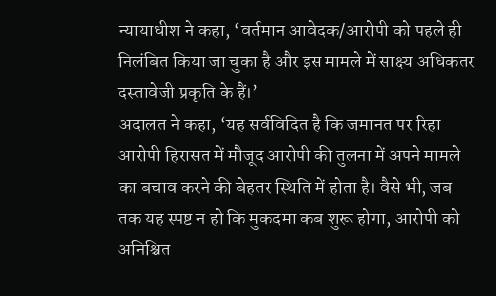न्यायाधीश ने कहा, ‘वर्तमान आवेदक/आरोपी को पहले ही निलंबित किया जा चुका है और इस मामले में साक्ष्य अधिकतर दस्तावेजी प्रकृति के हैं।’
अदालत ने कहा, ‘यह सर्वविदित है कि जमानत पर रिहा आरोपी हिरासत में मौजूद आरोपी की तुलना में अपने मामले का बचाव करने की बेहतर स्थिति में होता है। वैसे भी, जब तक यह स्पष्ट न हो कि मुकदमा कब शुरू होगा, आरोपी को अनिश्चित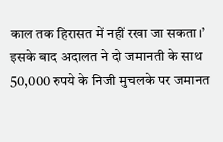काल तक हिरासत में नहीं रखा जा सकता।’
इसके बाद अदालत ने दो जमानती के साथ 50,000 रुपये के निजी मुचलके पर जमानत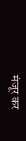मंजूर कर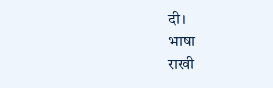दी।
भाषा
राखी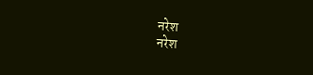नरेश
नरेश